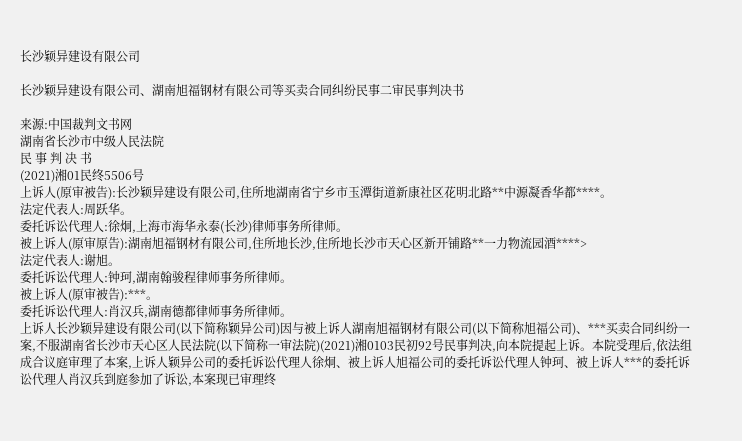长沙颖异建设有限公司

长沙颖异建设有限公司、湖南旭福钢材有限公司等买卖合同纠纷民事二审民事判决书

来源:中国裁判文书网
湖南省长沙市中级人民法院
民 事 判 决 书
(2021)湘01民终5506号
上诉人(原审被告):长沙颖异建设有限公司,住所地湖南省宁乡市玉潭街道新康社区花明北路**中源凝香华都****。
法定代表人:周跃华。
委托诉讼代理人:徐炯,上海市海华永泰(长沙)律师事务所律师。
被上诉人(原审原告):湖南旭福钢材有限公司,住所地长沙,住所地长沙市天心区新开铺路**一力物流园酒****>
法定代表人:谢旭。
委托诉讼代理人:钟珂,湖南翰骏程律师事务所律师。
被上诉人(原审被告):***。
委托诉讼代理人:肖汉兵,湖南德都律师事务所律师。
上诉人长沙颖异建设有限公司(以下简称颖异公司)因与被上诉人湖南旭福钢材有限公司(以下简称旭福公司)、***买卖合同纠纷一案,不服湖南省长沙市天心区人民法院(以下简称一审法院)(2021)湘0103民初92号民事判决,向本院提起上诉。本院受理后,依法组成合议庭审理了本案,上诉人颖异公司的委托诉讼代理人徐炯、被上诉人旭福公司的委托诉讼代理人钟珂、被上诉人***的委托诉讼代理人肖汉兵到庭参加了诉讼,本案现已审理终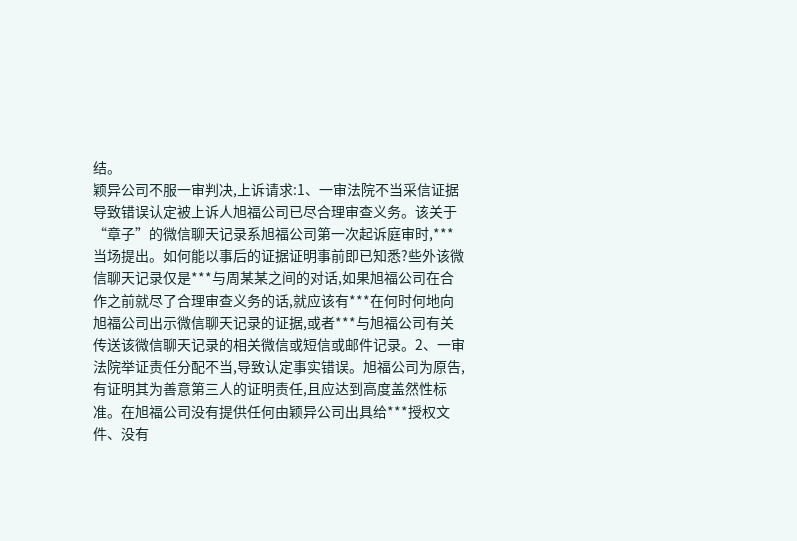结。
颖异公司不服一审判决,上诉请求:1、一审法院不当采信证据导致错误认定被上诉人旭福公司已尽合理审查义务。该关于“章子”的微信聊天记录系旭福公司第一次起诉庭审时,***当场提出。如何能以事后的证据证明事前即已知悉?些外该微信聊天记录仅是***与周某某之间的对话,如果旭福公司在合作之前就尽了合理审查义务的话,就应该有***在何时何地向旭福公司出示微信聊天记录的证据,或者***与旭福公司有关传送该微信聊天记录的相关微信或短信或邮件记录。2、一审法院举证责任分配不当,导致认定事实错误。旭福公司为原告,有证明其为善意第三人的证明责任,且应达到高度盖然性标准。在旭福公司没有提供任何由颖异公司出具给***授权文件、没有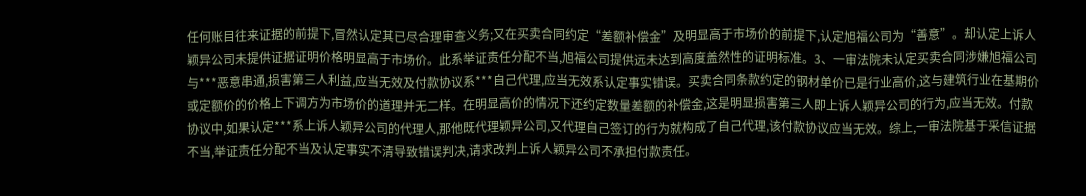任何账目往来证据的前提下,冒然认定其已尽合理审查义务;又在买卖合同约定“差额补偿金”及明显高于市场价的前提下,认定旭福公司为“善意”。却认定上诉人颖异公司未提供证据证明价格明显高于市场价。此系举证责任分配不当,旭福公司提供远未达到高度盖然性的证明标准。3、一审法院未认定买卖合同涉嫌旭福公司与***恶意串通,损害第三人利益,应当无效及付款协议系***自己代理,应当无效系认定事实错误。买卖合同条款约定的钢材单价已是行业高价,这与建筑行业在基期价或定额价的价格上下调方为市场价的道理并无二样。在明显高价的情况下还约定数量差额的补偿金,这是明显损害第三人即上诉人颖异公司的行为,应当无效。付款协议中,如果认定***系上诉人颖异公司的代理人,那他既代理颖异公司,又代理自己签订的行为就构成了自己代理,该付款协议应当无效。综上,一审法院基于采信证据不当,举证责任分配不当及认定事实不清导致错误判决,请求改判上诉人颖异公司不承担付款责任。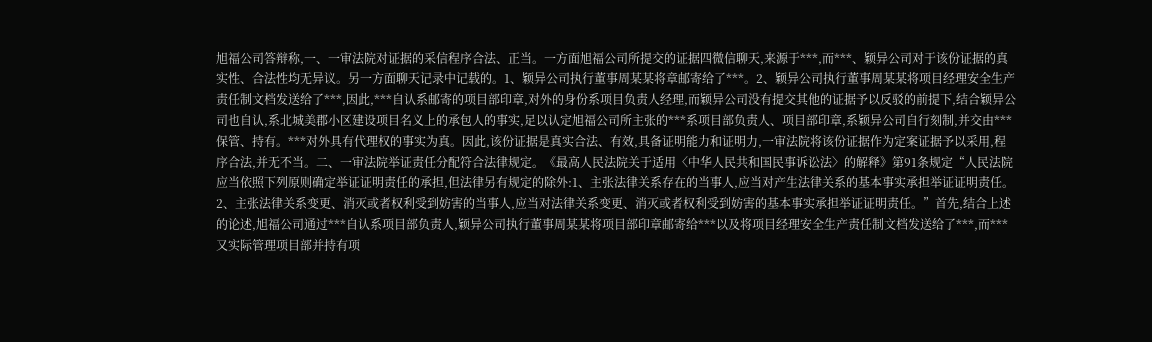旭福公司答辩称,一、一审法院对证据的采信程序合法、正当。一方面旭福公司所提交的证据四微信聊天,来源于***,而***、颖异公司对于该份证据的真实性、合法性均无异议。另一方面聊天记录中记载的。1、颖异公司执行董事周某某将章邮寄给了***。2、颖异公司执行董事周某某将项目经理安全生产责任制文档发送给了***,因此,***自认系邮寄的项目部印章,对外的身份系项目负责人经理,而颖异公司没有提交其他的证据予以反驳的前提下,结合颖异公司也自认,系北城美郡小区建设项目名义上的承包人的事实,足以认定旭福公司所主张的***系项目部负责人、项目部印章,系颖异公司自行刻制,并交由***保管、持有。***对外具有代理权的事实为真。因此,该份证据是真实合法、有效,具备证明能力和证明力,一审法院将该份证据作为定案证据予以采用,程序合法,并无不当。二、一审法院举证责任分配符合法律规定。《最高人民法院关于适用〈中华人民共和国民事诉讼法〉的解释》第91条规定“人民法院应当依照下列原则确定举证证明责任的承担,但法律另有规定的除外:1、主张法律关系存在的当事人,应当对产生法律关系的基本事实承担举证证明责任。2、主张法律关系变更、消灭或者权利受到妨害的当事人,应当对法律关系变更、消灭或者权利受到妨害的基本事实承担举证证明责任。”首先,结合上述的论述,旭福公司通过***自认系项目部负责人,颖异公司执行董事周某某将项目部印章邮寄给***以及将项目经理安全生产责任制文档发送给了***,而***又实际管理项目部并持有项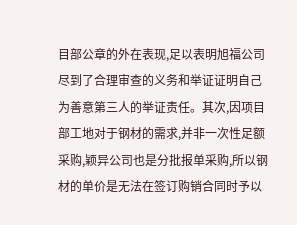目部公章的外在表现,足以表明旭福公司尽到了合理审查的义务和举证证明自己为善意第三人的举证责任。其次,因项目部工地对于钢材的需求,并非一次性足额采购,颖异公司也是分批报单采购,所以钢材的单价是无法在签订购销合同时予以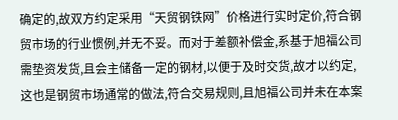确定的,故双方约定采用“天贸钢铁网”价格进行实时定价,符合钢贸市场的行业惯例,并无不妥。而对于差额补偿金,系基于旭福公司需垫资发货,且会主储备一定的钢材,以便于及时交货,故才以约定,这也是钢贸市场通常的做法,符合交易规则,且旭福公司并未在本案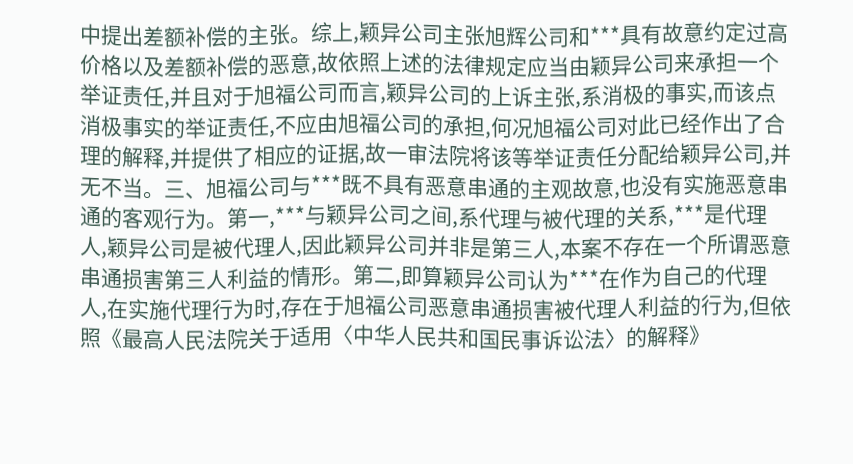中提出差额补偿的主张。综上,颖异公司主张旭辉公司和***具有故意约定过高价格以及差额补偿的恶意,故依照上述的法律规定应当由颖异公司来承担一个举证责任,并且对于旭福公司而言,颖异公司的上诉主张,系消极的事实,而该点消极事实的举证责任,不应由旭福公司的承担,何况旭福公司对此已经作出了合理的解释,并提供了相应的证据,故一审法院将该等举证责任分配给颖异公司,并无不当。三、旭福公司与***既不具有恶意串通的主观故意,也没有实施恶意串通的客观行为。第一,***与颖异公司之间,系代理与被代理的关系,***是代理人,颖异公司是被代理人,因此颖异公司并非是第三人,本案不存在一个所谓恶意串通损害第三人利益的情形。第二,即算颖异公司认为***在作为自己的代理人,在实施代理行为时,存在于旭福公司恶意串通损害被代理人利益的行为,但依照《最高人民法院关于适用〈中华人民共和国民事诉讼法〉的解释》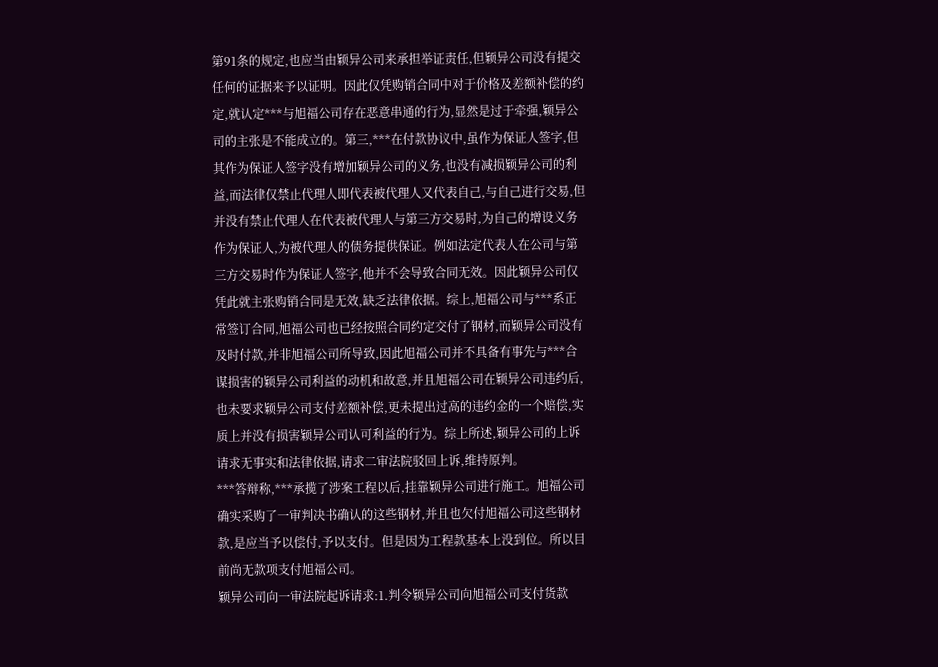第91条的规定,也应当由颖异公司来承担举证责任,但颖异公司没有提交任何的证据来予以证明。因此仅凭购销合同中对于价格及差额补偿的约定,就认定***与旭福公司存在恶意串通的行为,显然是过于牵强,颖异公司的主张是不能成立的。第三,***在付款协议中,虽作为保证人签字,但其作为保证人签字没有增加颖异公司的义务,也没有减损颖异公司的利益,而法律仅禁止代理人即代表被代理人又代表自己,与自己进行交易,但并没有禁止代理人在代表被代理人与第三方交易时,为自己的增设义务作为保证人,为被代理人的债务提供保证。例如法定代表人在公司与第三方交易时作为保证人签字,他并不会导致合同无效。因此颖异公司仅凭此就主张购销合同是无效,缺乏法律依据。综上,旭福公司与***系正常签订合同,旭福公司也已经按照合同约定交付了钢材,而颖异公司没有及时付款,并非旭福公司所导致,因此旭福公司并不具备有事先与***合谋损害的颖异公司利益的动机和故意,并且旭福公司在颖异公司违约后,也未要求颖异公司支付差额补偿,更未提出过高的违约金的一个赔偿,实质上并没有损害颖异公司认可利益的行为。综上所述,颖异公司的上诉请求无事实和法律依据,请求二审法院驳回上诉,维持原判。
***答辩称,***承揽了涉案工程以后,挂靠颖异公司进行施工。旭福公司确实采购了一审判决书确认的这些钢材,并且也欠付旭福公司这些钢材款,是应当予以偿付,予以支付。但是因为工程款基本上没到位。所以目前尚无款项支付旭福公司。
颖异公司向一审法院起诉请求:1.判令颖异公司向旭福公司支付货款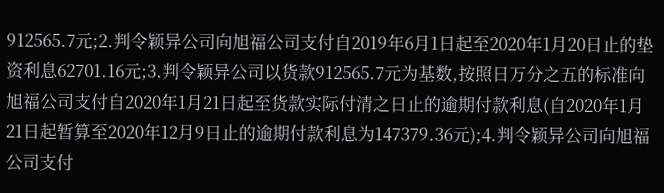912565.7元;2.判令颖异公司向旭福公司支付自2019年6月1日起至2020年1月20日止的垫资利息62701.16元;3.判令颖异公司以货款912565.7元为基数,按照日万分之五的标准向旭福公司支付自2020年1月21日起至货款实际付清之日止的逾期付款利息(自2020年1月21日起暂算至2020年12月9日止的逾期付款利息为147379.36元);4.判令颖异公司向旭福公司支付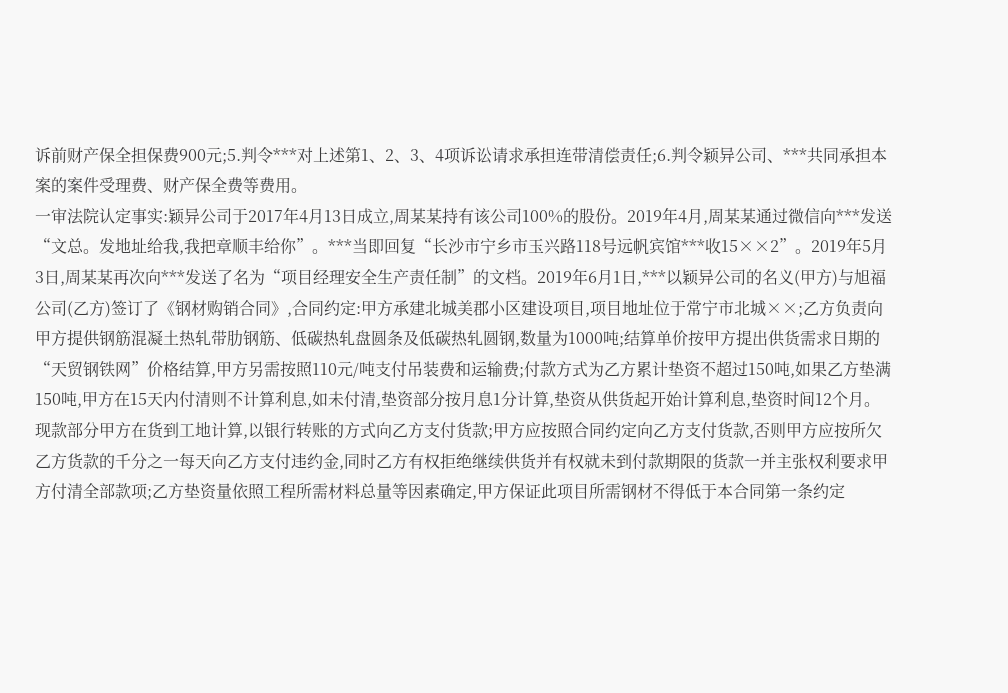诉前财产保全担保费900元;5.判令***对上述第1、2、3、4项诉讼请求承担连带清偿责任;6.判令颖异公司、***共同承担本案的案件受理费、财产保全费等费用。
一审法院认定事实:颖异公司于2017年4月13日成立,周某某持有该公司100%的股份。2019年4月,周某某通过微信向***发送“文总。发地址给我,我把章顺丰给你”。***当即回复“长沙市宁乡市玉兴路118号远帆宾馆***收15××2”。2019年5月3日,周某某再次向***发送了名为“项目经理安全生产责任制”的文档。2019年6月1日,***以颖异公司的名义(甲方)与旭福公司(乙方)签订了《钢材购销合同》,合同约定:甲方承建北城美郡小区建设项目,项目地址位于常宁市北城××;乙方负责向甲方提供钢筋混凝土热轧带肋钢筋、低碳热轧盘圆条及低碳热轧圆钢,数量为1000吨;结算单价按甲方提出供货需求日期的“天贸钢铁网”价格结算,甲方另需按照110元/吨支付吊装费和运输费;付款方式为乙方累计垫资不超过150吨,如果乙方垫满150吨,甲方在15天内付清则不计算利息,如未付清,垫资部分按月息1分计算,垫资从供货起开始计算利息,垫资时间12个月。现款部分甲方在货到工地计算,以银行转账的方式向乙方支付货款;甲方应按照合同约定向乙方支付货款,否则甲方应按所欠乙方货款的千分之一每天向乙方支付违约金,同时乙方有权拒绝继续供货并有权就未到付款期限的货款一并主张权利要求甲方付清全部款项;乙方垫资量依照工程所需材料总量等因素确定,甲方保证此项目所需钢材不得低于本合同第一条约定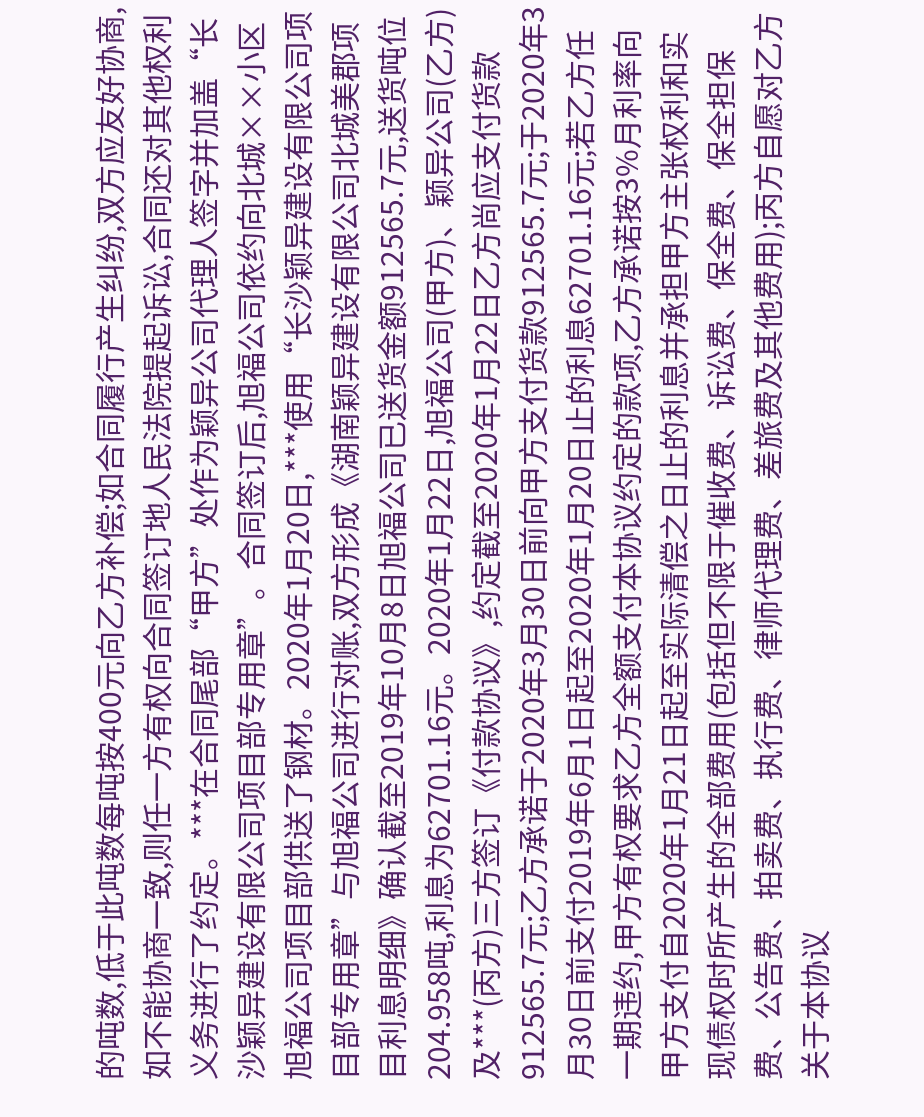的吨数,低于此吨数每吨按400元向乙方补偿;如合同履行产生纠纷,双方应友好协商,如不能协商一致,则任一方有权向合同签订地人民法院提起诉讼,合同还对其他权利义务进行了约定。***在合同尾部“甲方”处作为颖异公司代理人签字并加盖“长沙颖异建设有限公司项目部专用章”。合同签订后,旭福公司依约向北城××小区旭福公司项目部供送了钢材。2020年1月20日,***使用“长沙颖异建设有限公司项目部专用章”与旭福公司进行对账,双方形成《湖南颖异建设有限公司北城美郡项目利息明细》确认截至2019年10月8日旭福公司已送货金额912565.7元,送货吨位204.958吨,利息为62701.16元。2020年1月22日,旭福公司(甲方)、颖异公司(乙方)及***(丙方)三方签订《付款协议》,约定截至2020年1月22日乙方尚应支付货款912565.7元;乙方承诺于2020年3月30日前向甲方支付货款912565.7元;于2020年3月30日前支付2019年6月1日起至2020年1月20日止的利息62701.16元;若乙方任一期违约,甲方有权要求乙方全额支付本协议约定的款项,乙方承诺按3%月利率向甲方支付自2020年1月21日起至实际清偿之日止的利息并承担甲方主张权利和实现债权时所产生的全部费用(包括但不限于催收费、诉讼费、保全费、保全担保费、公告费、拍卖费、执行费、律师代理费、差旅费及其他费用);丙方自愿对乙方关于本协议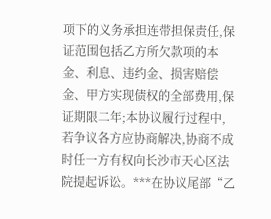项下的义务承担连带担保责任,保证范围包括乙方所欠款项的本金、利息、违约金、损害赔偿金、甲方实现债权的全部费用,保证期限二年;本协议履行过程中,若争议各方应协商解决,协商不成时任一方有权向长沙市天心区法院提起诉讼。***在协议尾部“乙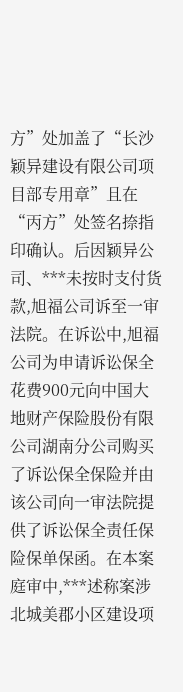方”处加盖了“长沙颖异建设有限公司项目部专用章”且在“丙方”处签名捺指印确认。后因颖异公司、***未按时支付货款,旭福公司诉至一审法院。在诉讼中,旭福公司为申请诉讼保全花费900元向中国大地财产保险股份有限公司湖南分公司购买了诉讼保全保险并由该公司向一审法院提供了诉讼保全责任保险保单保函。在本案庭审中,***述称案涉北城美郡小区建设项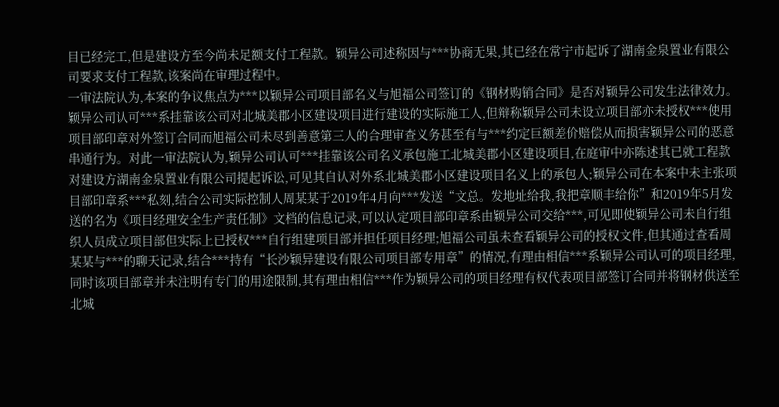目已经完工,但是建设方至今尚未足额支付工程款。颖异公司述称因与***协商无果,其已经在常宁市起诉了湖南金泉置业有限公司要求支付工程款,该案尚在审理过程中。
一审法院认为,本案的争议焦点为***以颖异公司项目部名义与旭福公司签订的《钢材购销合同》是否对颖异公司发生法律效力。颖异公司认可***系挂靠该公司对北城美郡小区建设项目进行建设的实际施工人,但辩称颖异公司未设立项目部亦未授权***使用项目部印章对外签订合同而旭福公司未尽到善意第三人的合理审查义务甚至有与***约定巨额差价赔偿从而损害颖异公司的恶意串通行为。对此一审法院认为,颖异公司认可***挂靠该公司名义承包施工北城美郡小区建设项目,在庭审中亦陈述其已就工程款对建设方湖南金泉置业有限公司提起诉讼,可见其自认对外系北城美郡小区建设项目名义上的承包人;颖异公司在本案中未主张项目部印章系***私刻,结合公司实际控制人周某某于2019年4月向***发送“文总。发地址给我,我把章顺丰给你”和2019年5月发送的名为《项目经理安全生产责任制》文档的信息记录,可以认定项目部印章系由颖异公司交给***,可见即使颖异公司未自行组织人员成立项目部但实际上已授权***自行组建项目部并担任项目经理;旭福公司虽未查看颖异公司的授权文件,但其通过查看周某某与***的聊天记录,结合***持有“长沙颖异建设有限公司项目部专用章”的情况,有理由相信***系颖异公司认可的项目经理,同时该项目部章并未注明有专门的用途限制,其有理由相信***作为颖异公司的项目经理有权代表项目部签订合同并将钢材供送至北城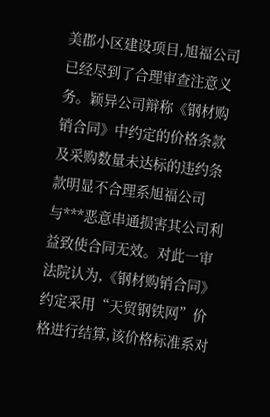美郡小区建设项目,旭福公司已经尽到了合理审查注意义务。颖异公司辩称《钢材购销合同》中约定的价格条款及采购数量未达标的违约条款明显不合理系旭福公司与***恶意串通损害其公司利益致使合同无效。对此一审法院认为,《钢材购销合同》约定采用“天贸钢铁网”价格进行结算,该价格标准系对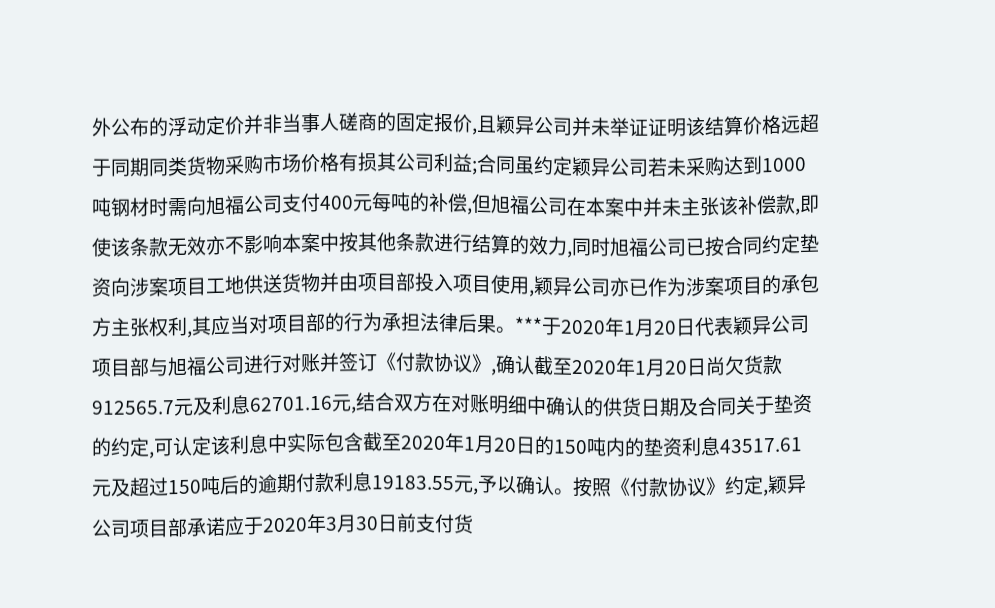外公布的浮动定价并非当事人磋商的固定报价,且颖异公司并未举证证明该结算价格远超于同期同类货物采购市场价格有损其公司利益;合同虽约定颖异公司若未采购达到1000吨钢材时需向旭福公司支付400元每吨的补偿,但旭福公司在本案中并未主张该补偿款,即使该条款无效亦不影响本案中按其他条款进行结算的效力,同时旭福公司已按合同约定垫资向涉案项目工地供送货物并由项目部投入项目使用,颖异公司亦已作为涉案项目的承包方主张权利,其应当对项目部的行为承担法律后果。***于2020年1月20日代表颖异公司项目部与旭福公司进行对账并签订《付款协议》,确认截至2020年1月20日尚欠货款912565.7元及利息62701.16元,结合双方在对账明细中确认的供货日期及合同关于垫资的约定,可认定该利息中实际包含截至2020年1月20日的150吨内的垫资利息43517.61元及超过150吨后的逾期付款利息19183.55元,予以确认。按照《付款协议》约定,颖异公司项目部承诺应于2020年3月30日前支付货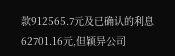款912565.7元及已确认的利息62701.16元,但颖异公司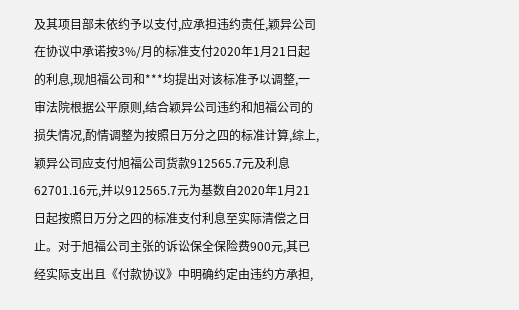及其项目部未依约予以支付,应承担违约责任,颖异公司在协议中承诺按3%/月的标准支付2020年1月21日起的利息,现旭福公司和***均提出对该标准予以调整,一审法院根据公平原则,结合颖异公司违约和旭福公司的损失情况,酌情调整为按照日万分之四的标准计算,综上,颖异公司应支付旭福公司货款912565.7元及利息62701.16元,并以912565.7元为基数自2020年1月21日起按照日万分之四的标准支付利息至实际清偿之日止。对于旭福公司主张的诉讼保全保险费900元,其已经实际支出且《付款协议》中明确约定由违约方承担,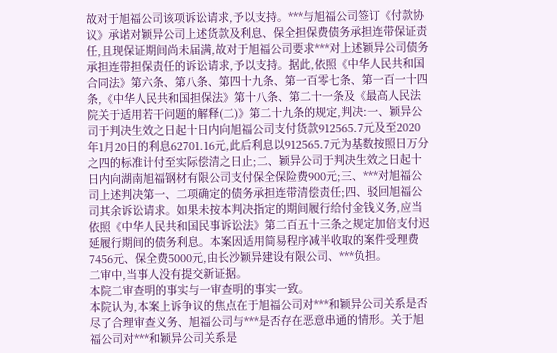故对于旭福公司该项诉讼请求,予以支持。***与旭福公司签订《付款协议》承诺对颖异公司上述货款及利息、保全担保费债务承担连带保证责任,且现保证期间尚未届满,故对于旭福公司要求***对上述颖异公司债务承担连带担保责任的诉讼请求,予以支持。据此,依照《中华人民共和国合同法》第六条、第八条、第四十九条、第一百零七条、第一百一十四条,《中华人民共和国担保法》第十八条、第二十一条及《最高人民法院关于适用若干问题的解释(二)》第二十九条的规定,判决:一、颖异公司于判决生效之日起十日内向旭福公司支付货款912565.7元及至2020年1月20日的利息62701.16元,此后利息以912565.7元为基数按照日万分之四的标准计付至实际偿清之日止;二、颖异公司于判决生效之日起十日内向湖南旭福钢材有限公司支付保全保险费900元;三、***对旭福公司上述判决第一、二项确定的债务承担连带清偿责任;四、驳回旭福公司其余诉讼请求。如果未按本判决指定的期间履行给付金钱义务,应当依照《中华人民共和国民事诉讼法》第二百五十三条之规定加倍支付迟延履行期间的债务利息。本案因适用简易程序减半收取的案件受理费7456元、保全费5000元,由长沙颖异建设有限公司、***负担。
二审中,当事人没有提交新证据。
本院二审查明的事实与一审查明的事实一致。
本院认为,本案上诉争议的焦点在于旭福公司对***和颖异公司关系是否尽了合理审查义务、旭福公司与***是否存在恶意串通的情形。关于旭福公司对***和颖异公司关系是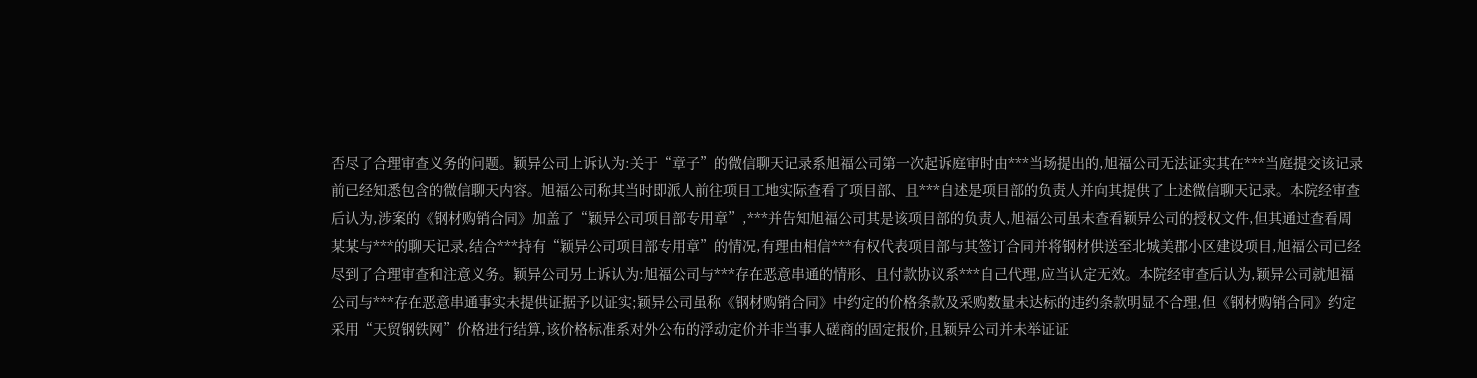否尽了合理审查义务的问题。颖异公司上诉认为:关于“章子”的微信聊天记录系旭福公司第一次起诉庭审时由***当场提出的,旭福公司无法证实其在***当庭提交该记录前已经知悉包含的微信聊天内容。旭福公司称其当时即派人前往项目工地实际查看了项目部、且***自述是项目部的负责人并向其提供了上述微信聊天记录。本院经审查后认为,涉案的《钢材购销合同》加盖了“颖异公司项目部专用章”,***并告知旭福公司其是该项目部的负责人,旭福公司虽未查看颖异公司的授权文件,但其通过查看周某某与***的聊天记录,结合***持有“颖异公司项目部专用章”的情况,有理由相信***有权代表项目部与其签订合同并将钢材供送至北城美郡小区建设项目,旭福公司已经尽到了合理审查和注意义务。颖异公司另上诉认为:旭福公司与***存在恶意串通的情形、且付款协议系***自己代理,应当认定无效。本院经审查后认为,颖异公司就旭福公司与***存在恶意串通事实未提供证据予以证实;颖异公司虽称《钢材购销合同》中约定的价格条款及采购数量未达标的违约条款明显不合理,但《钢材购销合同》约定采用“天贸钢铁网”价格进行结算,该价格标准系对外公布的浮动定价并非当事人磋商的固定报价,且颖异公司并未举证证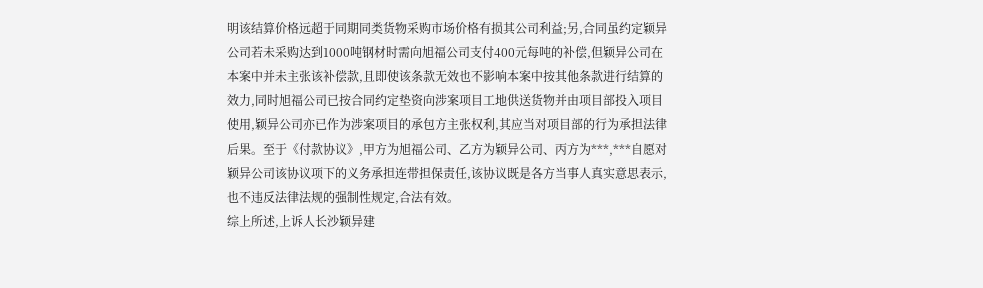明该结算价格远超于同期同类货物采购市场价格有损其公司利益;另,合同虽约定颖异公司若未采购达到1000吨钢材时需向旭福公司支付400元每吨的补偿,但颖异公司在本案中并未主张该补偿款,且即使该条款无效也不影响本案中按其他条款进行结算的效力,同时旭福公司已按合同约定垫资向涉案项目工地供送货物并由项目部投入项目使用,颖异公司亦已作为涉案项目的承包方主张权利,其应当对项目部的行为承担法律后果。至于《付款协议》,甲方为旭福公司、乙方为颖异公司、丙方为***,***自愿对颖异公司该协议项下的义务承担连带担保责任,该协议既是各方当事人真实意思表示,也不违反法律法规的强制性规定,合法有效。
综上所述,上诉人长沙颖异建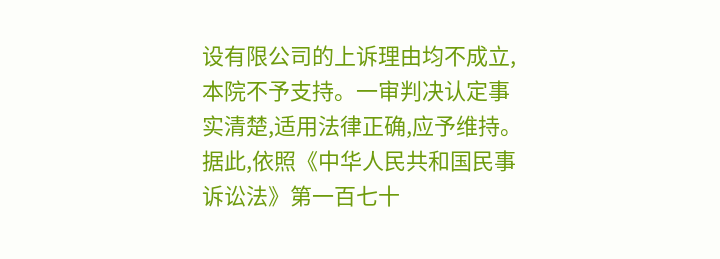设有限公司的上诉理由均不成立,本院不予支持。一审判决认定事实清楚,适用法律正确,应予维持。据此,依照《中华人民共和国民事诉讼法》第一百七十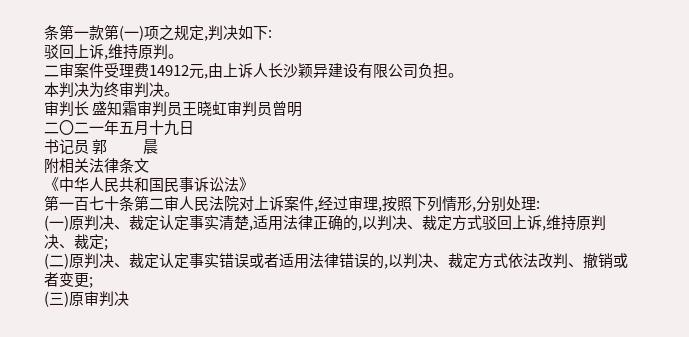条第一款第(一)项之规定,判决如下:
驳回上诉,维持原判。
二审案件受理费14912元,由上诉人长沙颖异建设有限公司负担。
本判决为终审判决。
审判长 盛知霜审判员王晓虹审判员曾明
二〇二一年五月十九日
书记员 郭            晨
附相关法律条文
《中华人民共和国民事诉讼法》
第一百七十条第二审人民法院对上诉案件,经过审理,按照下列情形,分别处理:
(一)原判决、裁定认定事实清楚,适用法律正确的,以判决、裁定方式驳回上诉,维持原判决、裁定;
(二)原判决、裁定认定事实错误或者适用法律错误的,以判决、裁定方式依法改判、撤销或者变更;
(三)原审判决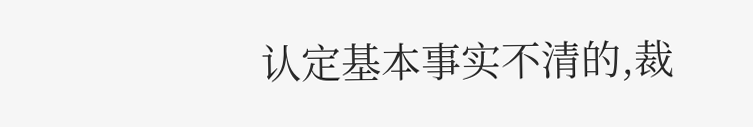认定基本事实不清的,裁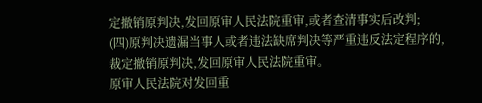定撤销原判决,发回原审人民法院重审,或者查清事实后改判;
(四)原判决遗漏当事人或者违法缺席判决等严重违反法定程序的,裁定撤销原判决,发回原审人民法院重审。
原审人民法院对发回重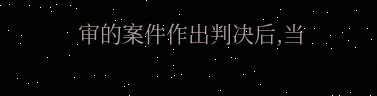审的案件作出判决后,当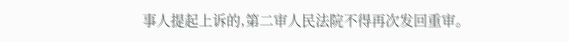事人提起上诉的,第二审人民法院不得再次发回重审。